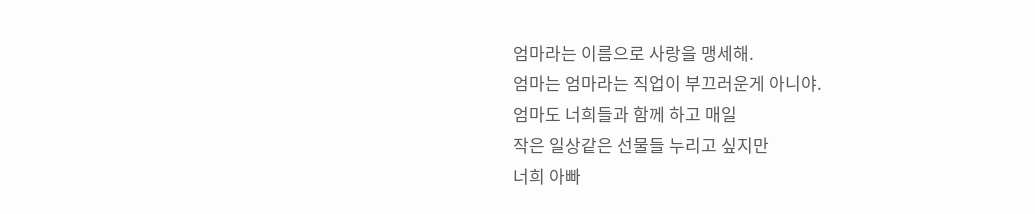엄마라는 이름으로 사랑을 맹세해.
엄마는 엄마라는 직업이 부끄러운게 아니야.
엄마도 너희들과 함께 하고 매일
작은 일상같은 선물들 누리고 싶지만
너희 아빠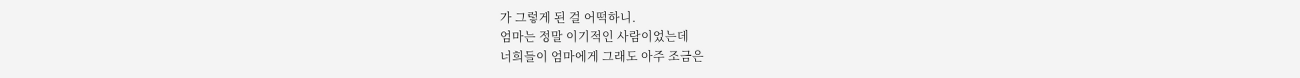가 그렇게 된 걸 어떡하니.
엄마는 정말 이기적인 사람이었는데
너희들이 엄마에게 그래도 아주 조금은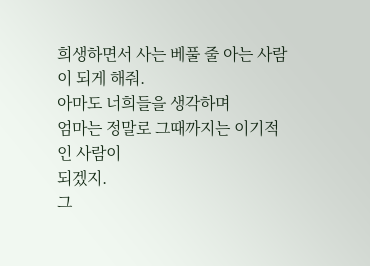희생하면서 사는 베풀 줄 아는 사람이 되게 해줘.
아마도 너희들을 생각하며
엄마는 정말로 그때까지는 이기적인 사람이
되겠지.
그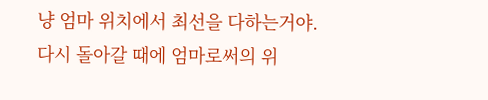냥 엄마 위치에서 최선을 다하는거야.
다시 돌아갈 때에 엄마로써의 위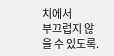치에서
부끄럽지 않을 수 있도록.